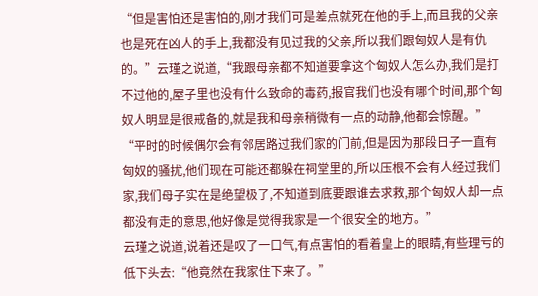“但是害怕还是害怕的,刚才我们可是差点就死在他的手上,而且我的父亲也是死在凶人的手上,我都没有见过我的父亲,所以我们跟匈奴人是有仇的。”云瑾之说道,“我跟母亲都不知道要拿这个匈奴人怎么办,我们是打不过他的,屋子里也没有什么致命的毒药,报官我们也没有哪个时间,那个匈奴人明显是很戒备的,就是我和母亲稍微有一点的动静,他都会惊醒。”
“平时的时候偶尔会有邻居路过我们家的门前,但是因为那段日子一直有匈奴的骚扰,他们现在可能还都躲在祠堂里的,所以压根不会有人经过我们家,我们母子实在是绝望极了,不知道到底要跟谁去求救,那个匈奴人却一点都没有走的意思,他好像是觉得我家是一个很安全的地方。”
云瑾之说道,说着还是叹了一口气,有点害怕的看着皇上的眼睛,有些理亏的低下头去:“他竟然在我家住下来了。”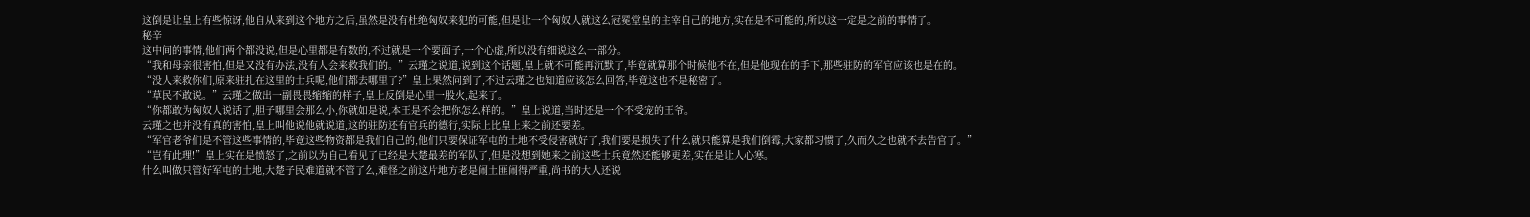这倒是让皇上有些惊讶,他自从来到这个地方之后,虽然是没有杜绝匈奴来犯的可能,但是让一个匈奴人就这么冠冕堂皇的主宰自己的地方,实在是不可能的,所以这一定是之前的事情了。
秘辛
这中间的事情,他们两个都没说,但是心里都是有数的,不过就是一个要面子,一个心虚,所以没有细说这么一部分。
“我和母亲很害怕,但是又没有办法,没有人会来救我们的。”云瑾之说道,说到这个话题,皇上就不可能再沉默了,毕竟就算那个时候他不在,但是他现在的手下,那些驻防的军官应该也是在的。
“没人来救你们,原来驻扎在这里的士兵呢,他们都去哪里了?”皇上果然问到了,不过云瑾之也知道应该怎么回答,毕竟这也不是秘密了。
“草民不敢说。”云瑾之做出一副畏畏缩缩的样子,皇上反倒是心里一股火,起来了。
“你都敢为匈奴人说话了,胆子哪里会那么小,你就如是说,本王是不会把你怎么样的。”皇上说道,当时还是一个不受宠的王爷。
云瑾之也并没有真的害怕,皇上叫他说他就说道,这的驻防还有官兵的德行,实际上比皇上来之前还要差。
“军官老爷们是不管这些事情的,毕竟这些物资都是我们自己的,他们只要保证军屯的土地不受侵害就好了,我们要是损失了什么就只能算是我们倒霉,大家都习惯了,久而久之也就不去告官了。”
“岂有此理!”皇上实在是愤怒了,之前以为自己看见了已经是大楚最差的军队了,但是没想到她来之前这些士兵竟然还能够更差,实在是让人心寒。
什么叫做只管好军屯的土地,大楚子民难道就不管了么,难怪之前这片地方老是闹土匪闹得严重,尚书的大人还说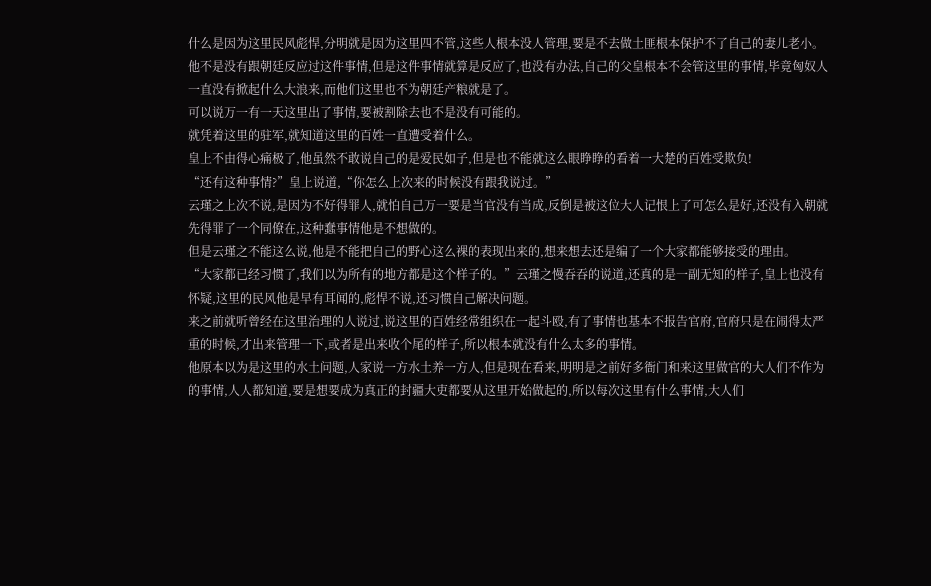什么是因为这里民风彪悍,分明就是因为这里四不管,这些人根本没人管理,要是不去做土匪根本保护不了自己的妻儿老小。
他不是没有跟朝廷反应过这件事情,但是这件事情就算是反应了,也没有办法,自己的父皇根本不会管这里的事情,毕竟匈奴人一直没有掀起什么大浪来,而他们这里也不为朝廷产粮就是了。
可以说万一有一天这里出了事情,要被割除去也不是没有可能的。
就凭着这里的驻军,就知道这里的百姓一直遭受着什么。
皇上不由得心痛极了,他虽然不敢说自己的是爱民如子,但是也不能就这么眼睁睁的看着一大楚的百姓受欺负!
“还有这种事情?”皇上说道,“你怎么上次来的时候没有跟我说过。”
云瑾之上次不说,是因为不好得罪人,就怕自己万一要是当官没有当成,反倒是被这位大人记恨上了可怎么是好,还没有入朝就先得罪了一个同僚在,这种蠢事情他是不想做的。
但是云瑾之不能这么说,他是不能把自己的野心这么裸的表现出来的,想来想去还是编了一个大家都能够接受的理由。
“大家都已经习惯了,我们以为所有的地方都是这个样子的。”云瑾之慢吞吞的说道,还真的是一副无知的样子,皇上也没有怀疑,这里的民风他是早有耳闻的,彪悍不说,还习惯自己解决问题。
来之前就听曾经在这里治理的人说过,说这里的百姓经常组织在一起斗殴,有了事情也基本不报告官府,官府只是在闹得太严重的时候,才出来管理一下,或者是出来收个尾的样子,所以根本就没有什么太多的事情。
他原本以为是这里的水土问题,人家说一方水土养一方人,但是现在看来,明明是之前好多衙门和来这里做官的大人们不作为的事情,人人都知道,要是想要成为真正的封疆大吏都要从这里开始做起的,所以每次这里有什么事情,大人们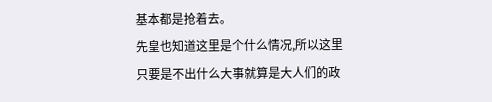基本都是抢着去。
先皇也知道这里是个什么情况,所以这里只要是不出什么大事就算是大人们的政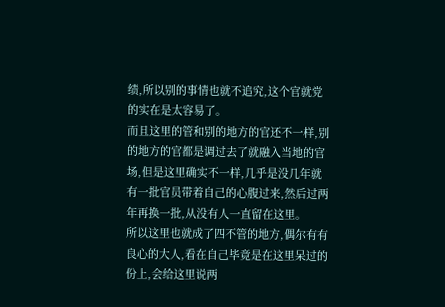绩,所以别的事情也就不追究,这个官就党的实在是太容易了。
而且这里的管和别的地方的官还不一样,别的地方的官都是调过去了就融入当地的官场,但是这里确实不一样,几乎是没几年就有一批官员带着自己的心腹过来,然后过两年再换一批,从没有人一直留在这里。
所以这里也就成了四不管的地方,偶尔有有良心的大人,看在自己毕竟是在这里呆过的份上,会给这里说两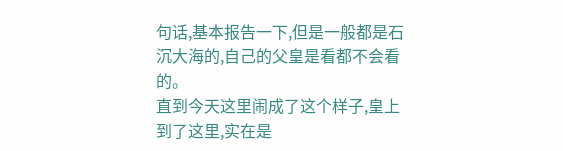句话,基本报告一下,但是一般都是石沉大海的,自己的父皇是看都不会看的。
直到今天这里闹成了这个样子,皇上到了这里,实在是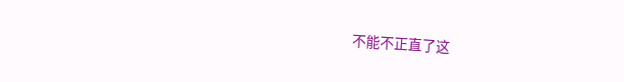不能不正直了这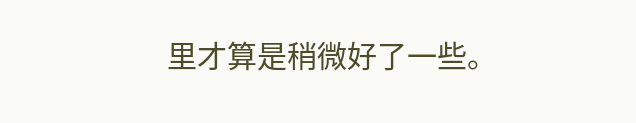里才算是稍微好了一些。